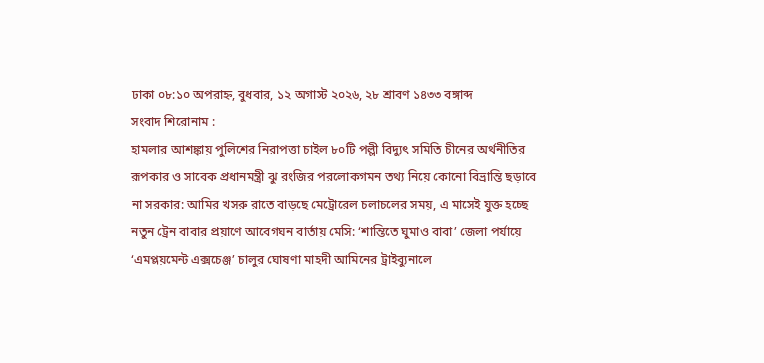ঢাকা ০৮:১০ অপরাহ্ন, বুধবার, ১২ অগাস্ট ২০২৬, ২৮ শ্রাবণ ১৪৩৩ বঙ্গাব্দ
সংবাদ শিরোনাম :
হামলার আশঙ্কায় পুলিশের নিরাপত্তা চাইল ৮০টি পল্লী বিদ্যুৎ সমিতি চীনের অর্থনীতির রূপকার ও সাবেক প্রধানমন্ত্রী ঝু রংজির পরলোকগমন তথ্য নিয়ে কোনো বিভ্রান্তি ছড়াবে না সরকার: আমির খসরু রাতে বাড়ছে মেট্রোরেল চলাচলের সময়, এ মাসেই যুক্ত হচ্ছে নতুন ট্রেন বাবার প্রয়াণে আবেগঘন বার্তায় মেসি: ‘শান্তিতে ঘুমাও বাবা’ জেলা পর্যায়ে ‘এমপ্লয়মেন্ট এক্সচেঞ্জ’ চালুর ঘোষণা মাহদী আমিনের ট্রাইব্যুনালে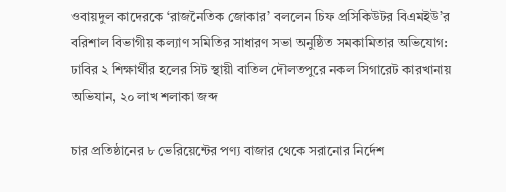ওবায়দুল কাদেরকে ‘রাজনৈতিক জোকার’ বললেন চিফ প্রসিকিউটর বিএমইউ’র বরিশাল বিভাগীয় কল্যাণ সমিতির সাধারণ সভা অনুষ্ঠিত সমকামিতার অভিযোগ: ঢাবির ২ শিক্ষার্থীর হলের সিট স্থায়ী বাতিল দৌলতপুরে নকল সিগারেট কারখানায় অভিযান, ২০ লাখ শলাকা জব্দ

চার প্রতিষ্ঠানের ৮ ভেরিয়েন্টের পণ্য বাজার থেকে সরানোর নির্দেশ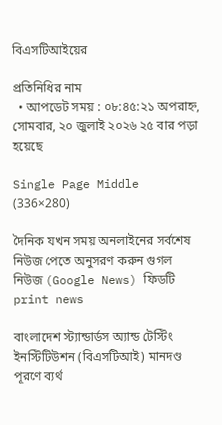বিএসটিআইয়ের

প্রতিনিধির নাম
  • আপডেট সময় : ০৮:৪৫:২১ অপরাহ্ন, সোমবার, ২০ জুলাই ২০২৬ ২৫ বার পড়া হয়েছে

Single Page Middle (336×280)

দৈনিক যখন সময় অনলাইনের সর্বশেষ নিউজ পেতে অনুসরণ করুন গুগল নিউজ (Google News) ফিডটি
print news

বাংলাদেশ স্ট্যান্ডার্ডস অ্যান্ড টেস্টিং ইনস্টিটিউশন (বিএসটিআই) মানদণ্ড পূরণে ব্যর্থ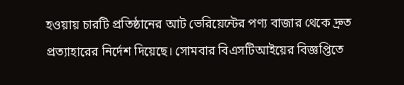হওয়ায় চারটি প্রতিষ্ঠানের আট ভেরিয়েন্টের পণ্য বাজার থেকে দ্রুত প্রত্যাহারের নির্দেশ দিয়েছে। সোমবার বিএসটিআইয়ের বিজ্ঞপ্তিতে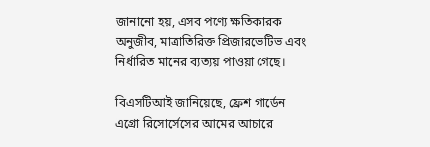জানানো হয়, এসব পণ্যে ক্ষতিকারক অনুজীব, মাত্রাতিরিক্ত প্রিজারভেটিভ এবং নির্ধারিত মানের ব্যত্যয় পাওয়া গেছে।

বিএসটিআই জানিয়েছে, ফ্রেশ গার্ডেন এগ্রো রিসোর্সেসের আমের আচারে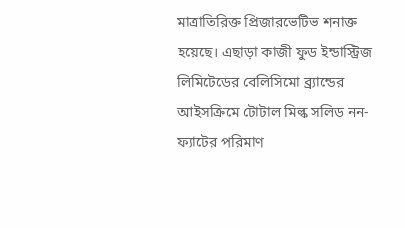মাত্রাতিরিক্ত প্রিজারভেটিভ শনাক্ত হয়েছে। এছাড়া কাজী ফুড ইন্ডাস্ট্রিজ লিমিটেডের বেলিসিমো ব্র্যান্ডের আইসক্রিমে টোটাল মিল্ক সলিড নন-ফ্যাটের পরিমাণ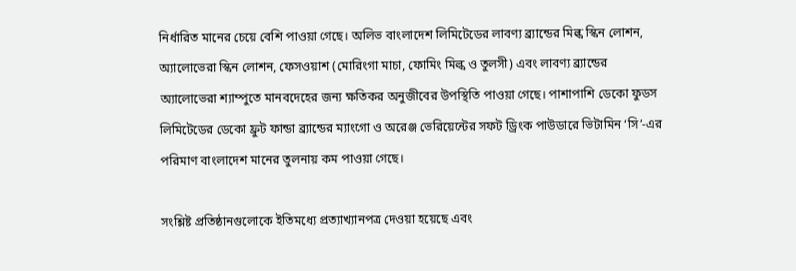নির্ধারিত মানের চেয়ে বেশি পাওয়া গেছে। অলিভ বাংলাদেশ লিমিটেডের লাবণ্য ব্র্যান্ডের মিল্ক স্কিন লোশন, অ্যালোভেরা স্কিন লোশন, ফেসওয়াশ (মোরিংগা মাচা, ফোমিং মিল্ক ও তুলসী) এবং লাবণ্য ব্র্যান্ডের অ্যালোভেরা শ্যাম্পুতে মানবদেহের জন্য ক্ষতিকর অনুজীবের উপস্থিতি পাওয়া গেছে। পাশাপাশি ডেকো ফুডস লিমিটেডের ডেকো ফ্রুট ফান্ডা ব্র্যান্ডের ম্যাংগো ও অরেঞ্জ ভেরিয়েন্টের সফট ড্রিংক পাউডারে ভিটামিন ‘সি’-এর পরিমাণ বাংলাদেশ মানের তুলনায় কম পাওয়া গেছে।

সংশ্লিষ্ট প্রতিষ্ঠানগুলোকে ইতিমধ্যে প্রত্যাখ্যানপত্র দেওয়া হয়েছে এবং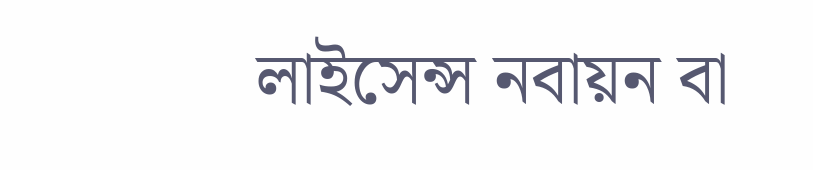লাইসেন্স নবায়ন বা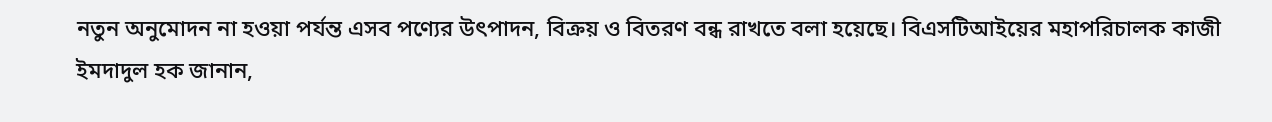নতুন অনুমোদন না হওয়া পর্যন্ত এসব পণ্যের উৎপাদন, বিক্রয় ও বিতরণ বন্ধ রাখতে বলা হয়েছে। বিএসটিআইয়ের মহাপরিচালক কাজী ইমদাদুল হক জানান,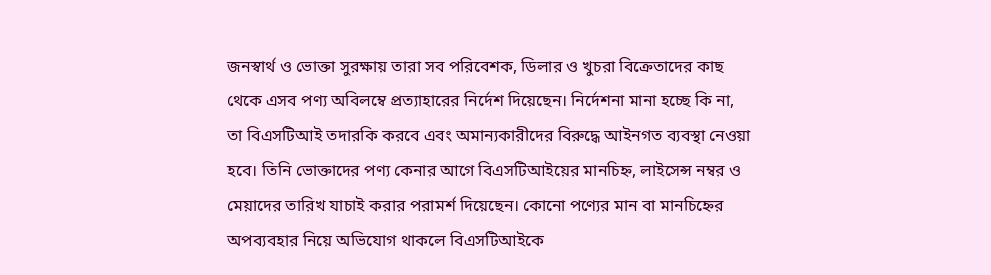জনস্বার্থ ও ভোক্তা সুরক্ষায় তারা সব পরিবেশক, ডিলার ও খুচরা বিক্রেতাদের কাছ থেকে এসব পণ্য অবিলম্বে প্রত্যাহারের নির্দেশ দিয়েছেন। নির্দেশনা মানা হচ্ছে কি না, তা বিএসটিআই তদারকি করবে এবং অমান্যকারীদের বিরুদ্ধে আইনগত ব্যবস্থা নেওয়া হবে। তিনি ভোক্তাদের পণ্য কেনার আগে বিএসটিআইয়ের মানচিহ্ন, লাইসেন্স নম্বর ও মেয়াদের তারিখ যাচাই করার পরামর্শ দিয়েছেন। কোনো পণ্যের মান বা মানচিহ্নের অপব্যবহার নিয়ে অভিযোগ থাকলে বিএসটিআইকে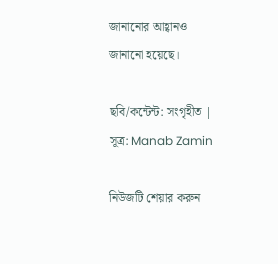জানানোর আহ্বানও জানানো হয়েছে।

ছবি/কন্টেন্ট: সংগৃহীত | সূত্র: Manab Zamin

নিউজটি শেয়ার করুন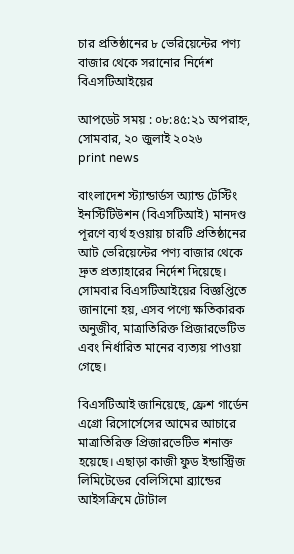চার প্রতিষ্ঠানের ৮ ভেরিয়েন্টের পণ্য বাজার থেকে সরানোর নির্দেশ বিএসটিআইয়ের

আপডেট সময় : ০৮:৪৫:২১ অপরাহ্ন, সোমবার, ২০ জুলাই ২০২৬
print news

বাংলাদেশ স্ট্যান্ডার্ডস অ্যান্ড টেস্টিং ইনস্টিটিউশন (বিএসটিআই) মানদণ্ড পূরণে ব্যর্থ হওয়ায় চারটি প্রতিষ্ঠানের আট ভেরিয়েন্টের পণ্য বাজার থেকে দ্রুত প্রত্যাহারের নির্দেশ দিয়েছে। সোমবার বিএসটিআইয়ের বিজ্ঞপ্তিতে জানানো হয়, এসব পণ্যে ক্ষতিকারক অনুজীব, মাত্রাতিরিক্ত প্রিজারভেটিভ এবং নির্ধারিত মানের ব্যত্যয় পাওয়া গেছে।

বিএসটিআই জানিয়েছে, ফ্রেশ গার্ডেন এগ্রো রিসোর্সেসের আমের আচারে মাত্রাতিরিক্ত প্রিজারভেটিভ শনাক্ত হয়েছে। এছাড়া কাজী ফুড ইন্ডাস্ট্রিজ লিমিটেডের বেলিসিমো ব্র্যান্ডের আইসক্রিমে টোটাল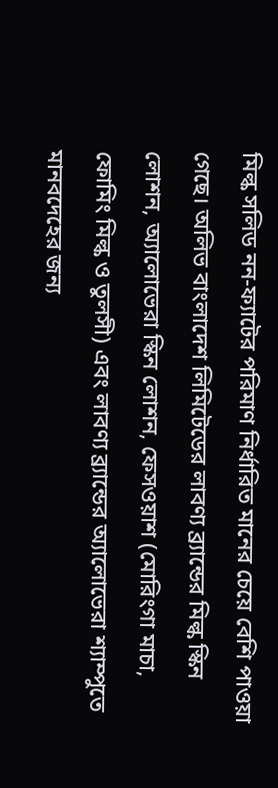মিল্ক সলিড নন-ফ্যাটের পরিমাণ নির্ধারিত মানের চেয়ে বেশি পাওয়া গেছে। অলিভ বাংলাদেশ লিমিটেডের লাবণ্য ব্র্যান্ডের মিল্ক স্কিন লোশন, অ্যালোভেরা স্কিন লোশন, ফেসওয়াশ (মোরিংগা মাচা, ফোমিং মিল্ক ও তুলসী) এবং লাবণ্য ব্র্যান্ডের অ্যালোভেরা শ্যাম্পুতে মানবদেহের জন্য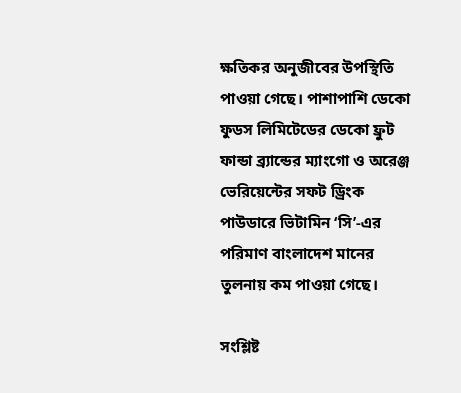ক্ষতিকর অনুজীবের উপস্থিতি পাওয়া গেছে। পাশাপাশি ডেকো ফুডস লিমিটেডের ডেকো ফ্রুট ফান্ডা ব্র্যান্ডের ম্যাংগো ও অরেঞ্জ ভেরিয়েন্টের সফট ড্রিংক পাউডারে ভিটামিন ‘সি’-এর পরিমাণ বাংলাদেশ মানের তুলনায় কম পাওয়া গেছে।

সংশ্লিষ্ট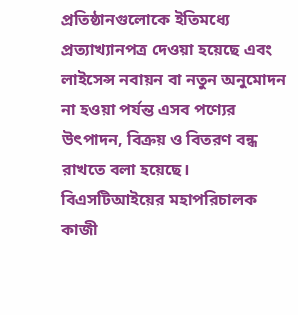প্রতিষ্ঠানগুলোকে ইতিমধ্যে প্রত্যাখ্যানপত্র দেওয়া হয়েছে এবং লাইসেন্স নবায়ন বা নতুন অনুমোদন না হওয়া পর্যন্ত এসব পণ্যের উৎপাদন, বিক্রয় ও বিতরণ বন্ধ রাখতে বলা হয়েছে। বিএসটিআইয়ের মহাপরিচালক কাজী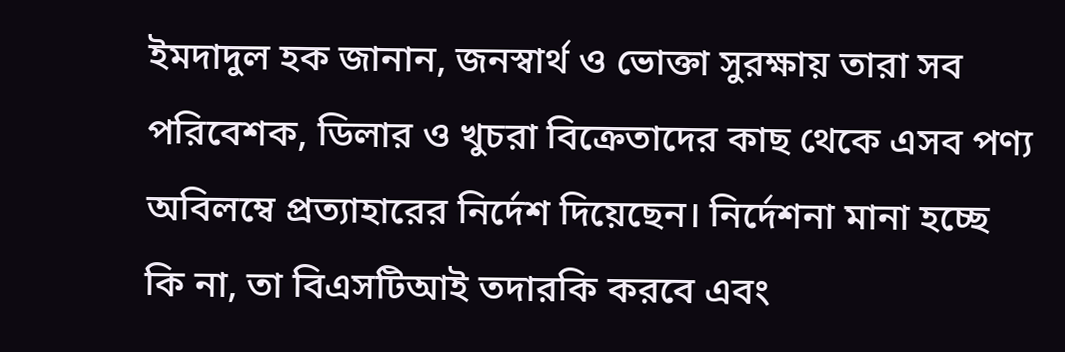ইমদাদুল হক জানান, জনস্বার্থ ও ভোক্তা সুরক্ষায় তারা সব পরিবেশক, ডিলার ও খুচরা বিক্রেতাদের কাছ থেকে এসব পণ্য অবিলম্বে প্রত্যাহারের নির্দেশ দিয়েছেন। নির্দেশনা মানা হচ্ছে কি না, তা বিএসটিআই তদারকি করবে এবং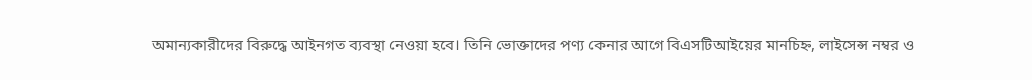অমান্যকারীদের বিরুদ্ধে আইনগত ব্যবস্থা নেওয়া হবে। তিনি ভোক্তাদের পণ্য কেনার আগে বিএসটিআইয়ের মানচিহ্ন, লাইসেন্স নম্বর ও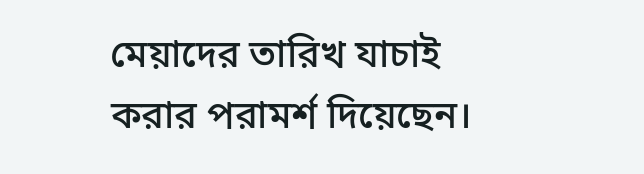মেয়াদের তারিখ যাচাই করার পরামর্শ দিয়েছেন।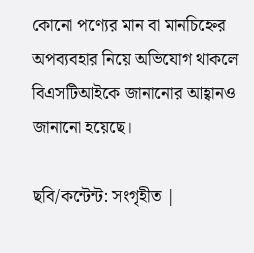কোনো পণ্যের মান বা মানচিহ্নের অপব্যবহার নিয়ে অভিযোগ থাকলে বিএসটিআইকে জানানোর আহ্বানও জানানো হয়েছে।

ছবি/কন্টেন্ট: সংগৃহীত |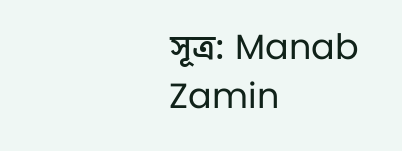সূত্র: Manab Zamin